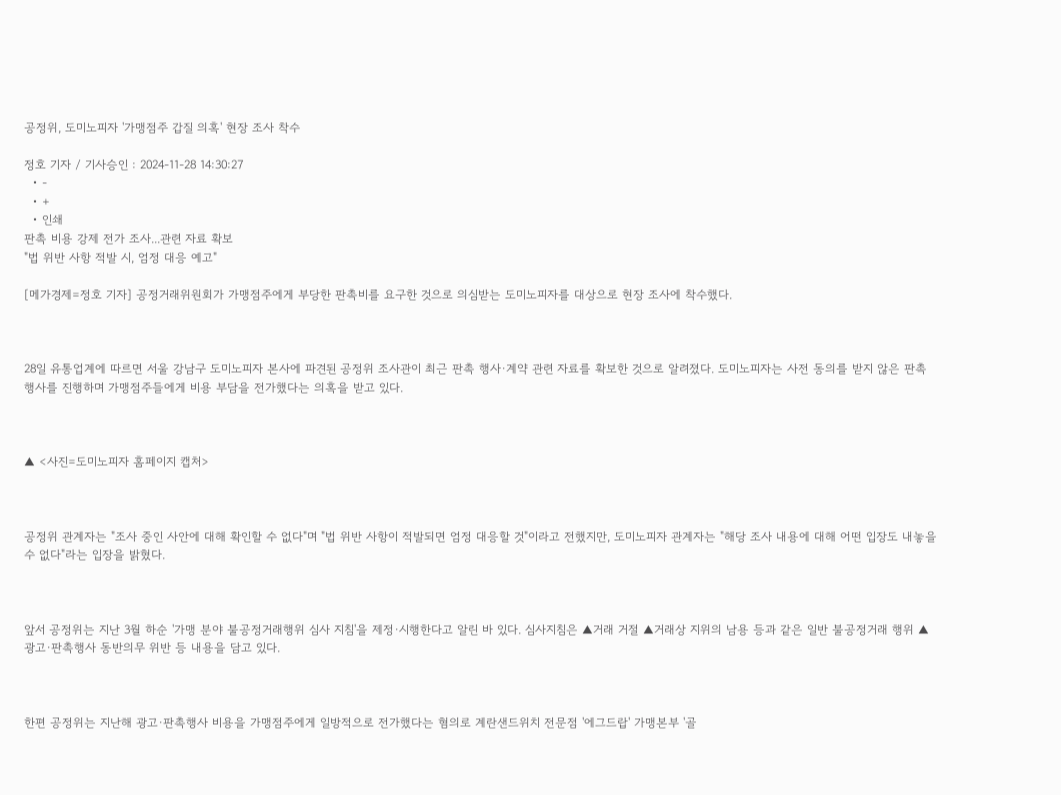공정위, 도미노피자 '가맹점주 갑질 의혹' 현장 조사 착수

정호 기자 / 기사승인 : 2024-11-28 14:30:27
  • -
  • +
  • 인쇄
판촉 비용 강제 전가 조사...관련 자료 확보
"법 위반 사항 적발 시, 엄정 대응 예고"

[메가경제=정호 기자] 공정거래위원회가 가맹점주에게 부당한 판촉비를 요구한 것으로 의심받는 도미노피자를 대상으로 현장 조사에 착수했다.



28일 유통업계에 따르면 서울 강남구 도미노피자 본사에 파견된 공정위 조사관이 최근 판촉 행사·계약 관련 자료를 확보한 것으로 알려졌다. 도미노피자는 사전 동의를 받지 않은 판촉 행사를 진행하며 가맹점주들에게 비용 부담을 전가했다는 의혹을 받고 있다.



▲ <사진=도미노피자 홈페이지 캡처>



공정위 관계자는 "조사 중인 사안에 대해 확인할 수 없다"며 "법 위반 사항이 적발되면 엄정 대응할 것"이라고 전했지만, 도미노피자 관계자는 "해당 조사 내용에 대해 어떤 입장도 내놓을 수 없다"라는 입장을 밝혔다.



앞서 공정위는 지난 3월 하순 '가맹 분야 불공정거래행위 심사 지침'을 제정·시행한다고 알린 바 있다. 심사지침은 ▲거래 거절 ▲거래상 지위의 남용 등과 같은 일반 불공정거래 행위 ▲광고·판촉행사 동반의무 위반 등 내용을 담고 있다.



한편 공정위는 지난해 광고·판촉행사 비용을 가맹점주에게 일방적으로 전가했다는 혐의로 계란샌드위치 전문점 '에그드랍' 가맹본부 '골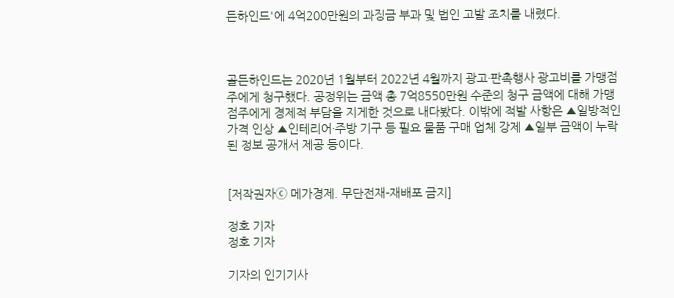든하인드'에 4억200만원의 과징금 부과 및 법인 고발 조치를 내렸다.



골든하인드는 2020년 1월부터 2022년 4월까지 광고·판촉행사 광고비를 가맹점주에게 청구했다. 공정위는 금액 총 7억8550만원 수준의 청구 금액에 대해 가맹점주에게 경제적 부담을 지게한 것으로 내다봤다. 이밖에 적발 사항은 ▲일방적인 가격 인상 ▲인테리어·주방 기구 등 필요 물품 구매 업체 강제 ▲일부 금액이 누락된 정보 공개서 제공 등이다.


[저작권자ⓒ 메가경제. 무단전재-재배포 금지]

정호 기자
정호 기자

기자의 인기기사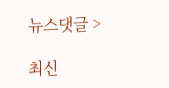뉴스댓글 >

최신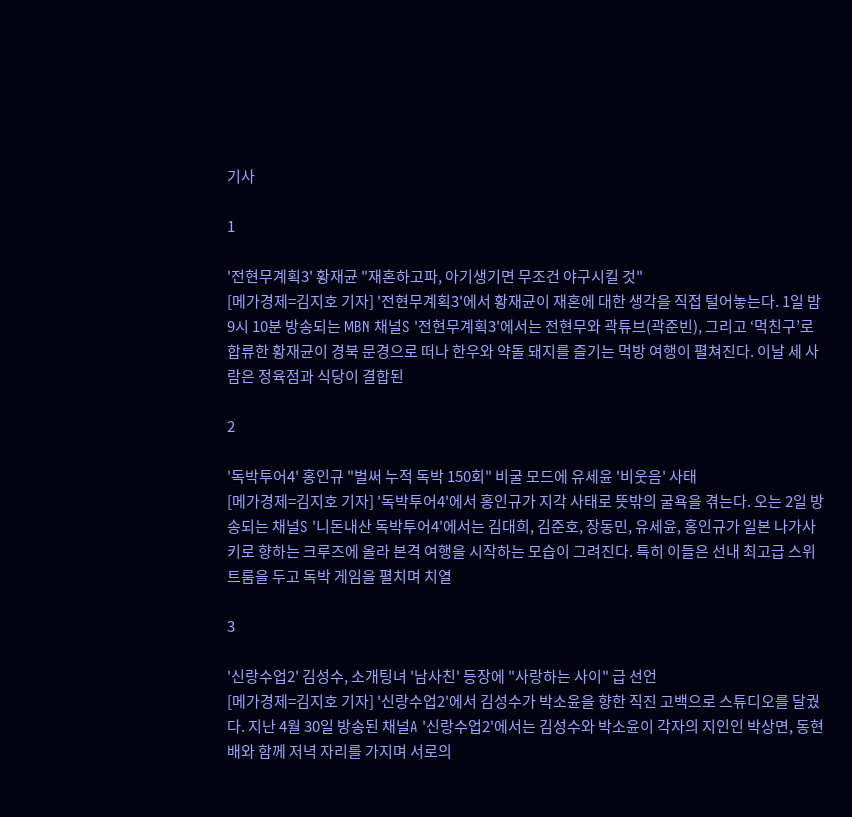기사

1

'전현무계획3' 황재균 "재혼하고파, 아기생기면 무조건 야구시킬 것"
[메가경제=김지호 기자] '전현무계획3'에서 황재균이 재혼에 대한 생각을 직접 털어놓는다. 1일 밤 9시 10분 방송되는 MBN 채널S '전현무계획3'에서는 전현무와 곽튜브(곽준빈), 그리고 ‘먹친구’로 합류한 황재균이 경북 문경으로 떠나 한우와 약돌 돼지를 즐기는 먹방 여행이 펼쳐진다. 이날 세 사람은 정육점과 식당이 결합된

2

'독박투어4' 홍인규 "벌써 누적 독박 150회" 비굴 모드에 유세윤 '비웃음' 사태
[메가경제=김지호 기자] '독박투어4'에서 홍인규가 지각 사태로 뜻밖의 굴욕을 겪는다. 오는 2일 방송되는 채널S '니돈내산 독박투어4'에서는 김대희, 김준호, 장동민, 유세윤, 홍인규가 일본 나가사키로 향하는 크루즈에 올라 본격 여행을 시작하는 모습이 그려진다. 특히 이들은 선내 최고급 스위트룸을 두고 독박 게임을 펼치며 치열

3

'신랑수업2' 김성수, 소개팅녀 '남사친' 등장에 "사랑하는 사이" 급 선언
[메가경제=김지호 기자] '신랑수업2'에서 김성수가 박소윤을 향한 직진 고백으로 스튜디오를 달궜다. 지난 4월 30일 방송된 채널A '신랑수업2'에서는 김성수와 박소윤이 각자의 지인인 박상면, 동현배와 함께 저녁 자리를 가지며 서로의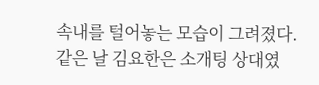속내를 털어놓는 모습이 그려졌다. 같은 날 김요한은 소개팅 상대였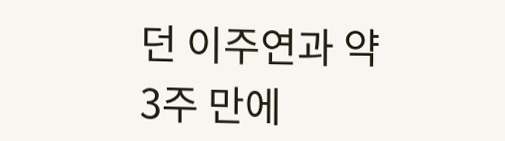던 이주연과 약 3주 만에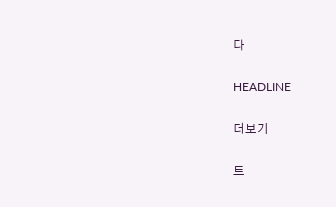다

HEADLINE

더보기

트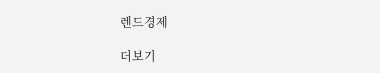렌드경제

더보기